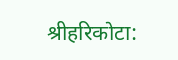श्रीहरिकोटा: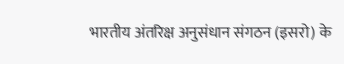भारतीय अंतरिक्ष अनुसंधान संगठन (इसरो) के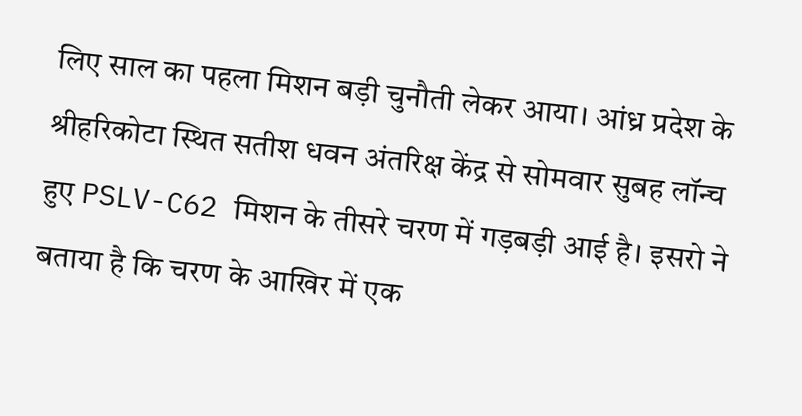लिए साल का पहला मिशन बड़ी चुनौती लेकर आया। आंध्र प्रदेश के श्रीहरिकोटा स्थित सतीश धवन अंतरिक्ष केंद्र से सोमवार सुबह लॉन्च हुए PSLV-C62 मिशन के तीसरे चरण में गड़बड़ी आई है। इसरो ने बताया है कि चरण के आखिर में एक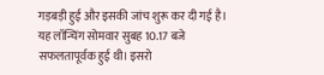गड़बड़ी हुई और इसकी जांच शुरू कर दी गई है।
यह लॉन्चिंग सोमवार सुबह 10.17 बजे सफलतापूर्वक हुई थी। इसरो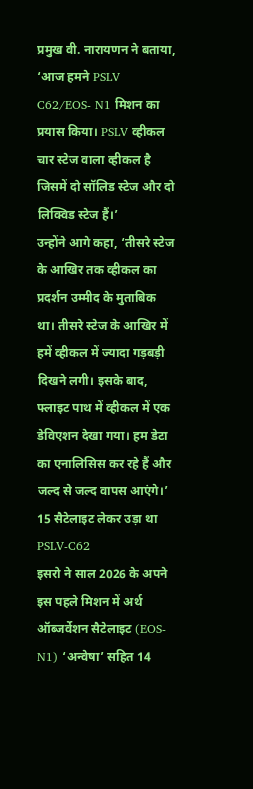प्रमुख वी. नारायणन ने बताया, ‘आज हमने PSLV C62/EOS- N1 मिशन का प्रयास किया। PSLV व्हीकल चार स्टेज वाला व्हीकल है जिसमें दो सॉलिड स्टेज और दो लिक्विड स्टेज हैं।’
उन्होंने आगे कहा, ‘तीसरे स्टेज के आखिर तक व्हीकल का प्रदर्शन उम्मीद के मुताबिक था। तीसरे स्टेज के आखिर में हमें व्हीकल में ज्यादा गड़बड़ी दिखने लगी। इसके बाद, फ्लाइट पाथ में व्हीकल में एक डेविएशन देखा गया। हम डेटा का एनालिसिस कर रहे हैं और जल्द से जल्द वापस आएंगे।’
15 सैटेलाइट लेकर उड़ा था PSLV-C62
इसरो ने साल 2026 के अपने इस पहले मिशन में अर्थ ऑब्जर्वेशन सैटेलाइट (EOS-N1) ‘अन्वेषा’ सहित 14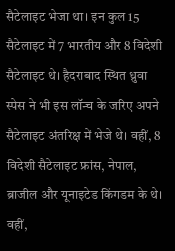सैटेलाइट भेजा था। इन कुल 15 सैटेलाइट में 7 भारतीय और 8 विदेशी सैटेलाइट थे। हैदराबाद स्थित ध्रुवा स्पेस ने भी इस लॉन्च के जरिए अपने सैटेलाइट अंतरिक्ष में भेजे थे। वहीं, 8 विदेशी सैटेलाइट फ्रांस, नेपाल, ब्राजील और यूनाइटेड किंगडम के थे।
वहीं,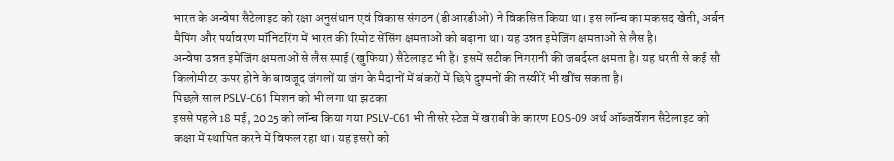भारत के अन्वेषा सैटेलाइट को रक्षा अनुसंधान एवं विकास संगठन (डीआरडीओ) ने विकसित किया था। इस लॉन्च का मकसद खेती, अर्बन मैपिंग और पर्यावरण मॉनिटरिंग में भारत की रिमोट सेंसिंग क्षमताओं को बढ़ाना था। यह उन्नत इमेजिंग क्षमताओं से लैस है।
अन्वेषा उन्नत इमेजिंग क्षमताओं से लैस स्पाई (खुफिया) सैटेलाइट भी है। इसमें सटीक निगरानी की जबर्दस्त क्षमता है। यह धरती से कई सौ किलोमीटर ऊपर होने के बावजूद जंगलों या जंग के मैदानों में बंकरों में छिपे दुश्मनों की तस्वीरें भी खींच सकता है।
पिछले साल PSLV-C61 मिशन को भी लगा था झटका
इससे पहले 18 मई, 2025 को लॉन्च किया गया PSLV-C61 भी तीसरे स्टेज में खराबी के कारण EOS-09 अर्थ ऑब्जर्वेशन सैटेलाइट को कक्षा में स्थापित करने में विफल रहा था। यह इसरो को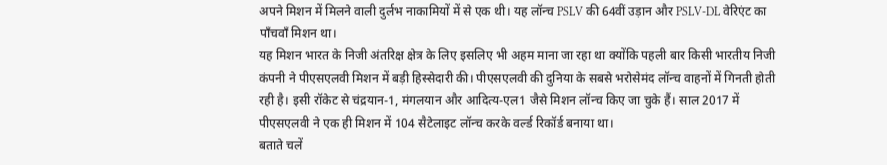अपने मिशन में मिलने वाली दुर्लभ नाकामियों में से एक थी। यह लॉन्च PSLV की 64वीं उड़ान और PSLV-DL वेरिएंट का पाँचवाँ मिशन था।
यह मिशन भारत के निजी अंतरिक्ष क्षेत्र के लिए इसलिए भी अहम माना जा रहा था क्योंकि पहली बार किसी भारतीय निजी कंपनी ने पीएसएलवी मिशन में बड़ी हिस्सेदारी की। पीएसएलवी की दुनिया के सबसे भरोसेमंद लॉन्च वाहनों में गिनती होती रही है। इसी रॉकेट से चंद्रयान-1, मंगलयान और आदित्य-एल1 जैसे मिशन लॉन्च किए जा चुके हैं। साल 2017 में पीएसएलवी ने एक ही मिशन में 104 सैटेलाइट लॉन्च करके वर्ल्ड रिकॉर्ड बनाया था।
बताते चलें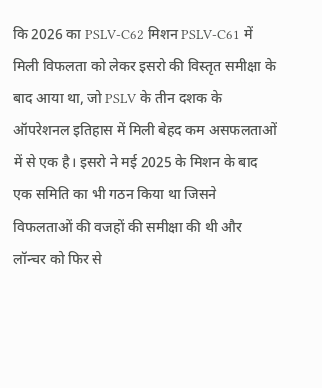कि 2026 का PSLV-C62 मिशन PSLV-C61 में मिली विफलता को लेकर इसरो की विस्तृत समीक्षा के बाद आया था, जो PSLV के तीन दशक के ऑपरेशनल इतिहास में मिली बेहद कम असफलताओं में से एक है। इसरो ने मई 2025 के मिशन के बाद एक समिति का भी गठन किया था जिसने विफलताओं की वजहों की समीक्षा की थी और लॉन्चर को फिर से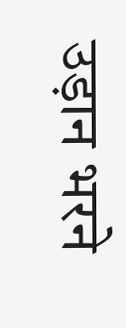उड़ान भरने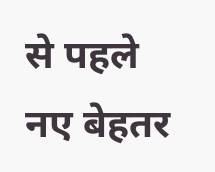से पहले नए बेहतर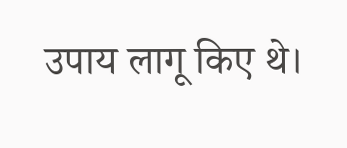उपाय लागू किए थे।